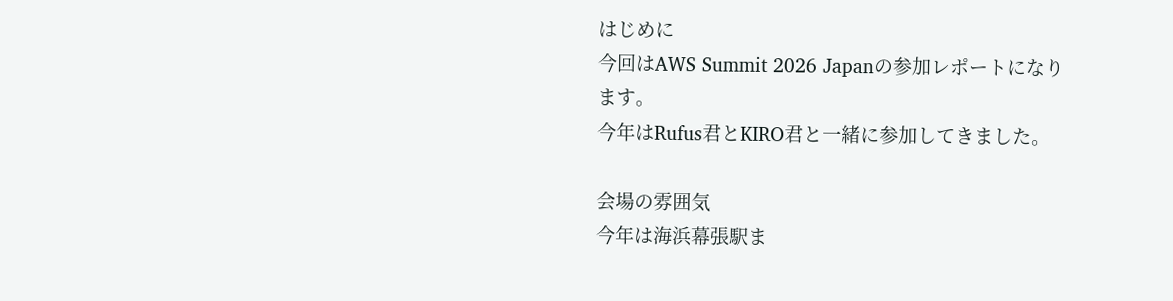はじめに
今回はAWS Summit 2026 Japanの参加レポートになります。
今年はRufus君とKIRO君と一緒に参加してきました。

会場の雰囲気
今年は海浜幕張駅ま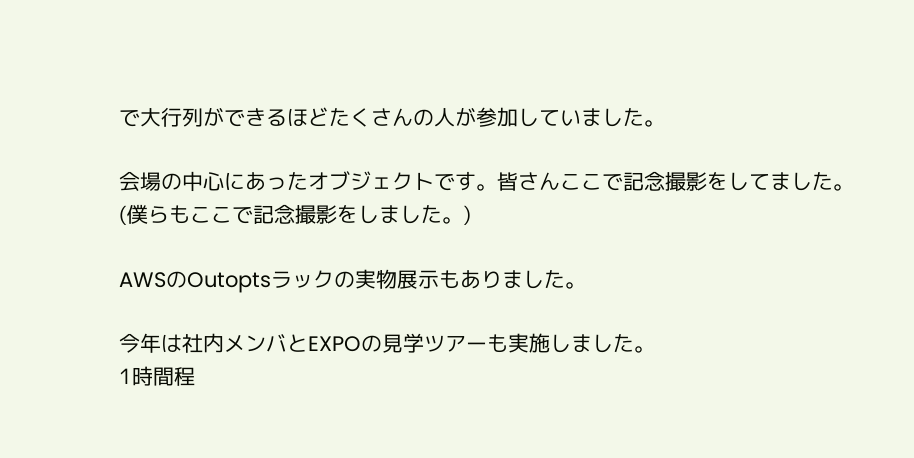で大行列ができるほどたくさんの人が参加していました。

会場の中心にあったオブジェクトです。皆さんここで記念撮影をしてました。
(僕らもここで記念撮影をしました。)

AWSのOutoptsラックの実物展示もありました。

今年は社内メンバとEXPOの見学ツアーも実施しました。
1時間程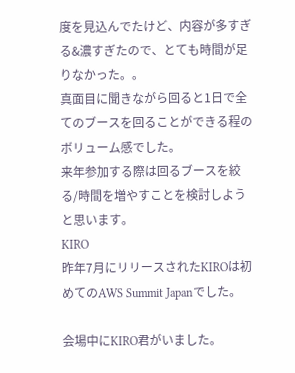度を見込んでたけど、内容が多すぎる&濃すぎたので、とても時間が足りなかった。。
真面目に聞きながら回ると1日で全てのブースを回ることができる程のボリューム感でした。
来年参加する際は回るブースを絞る/時間を増やすことを検討しようと思います。
KIRO
昨年7月にリリースされたKIROは初めてのAWS Summit Japanでした。

会場中にKIRO君がいました。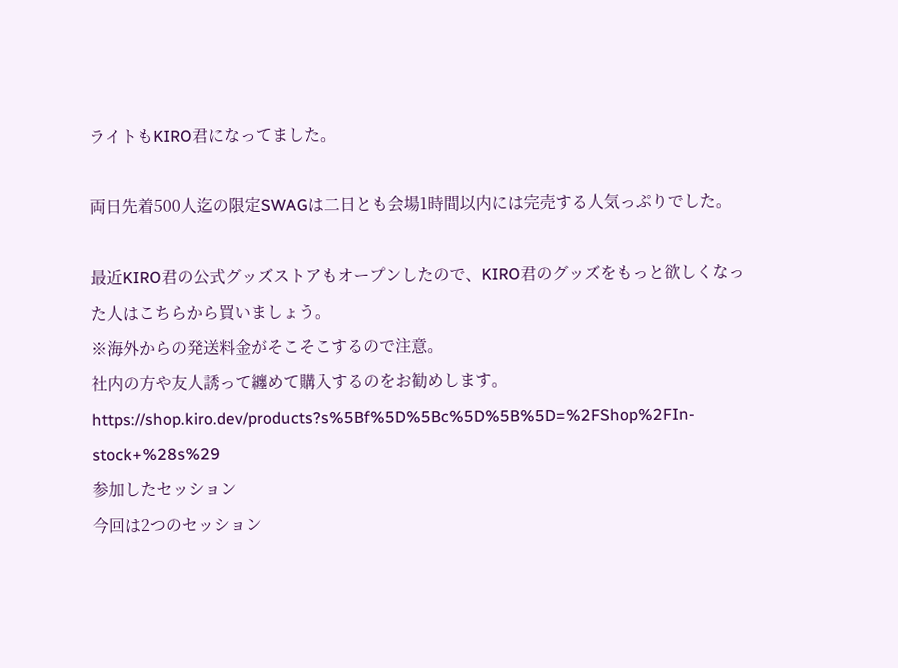ライトもKIRO君になってました。

両日先着500人迄の限定SWAGは二日とも会場1時間以内には完売する人気っぷりでした。

最近KIRO君の公式グッズストアもオープンしたので、KIRO君のグッズをもっと欲しくなった人はこちらから買いましょう。
※海外からの発送料金がそこそこするので注意。
社内の方や友人誘って纏めて購入するのをお勧めします。
https://shop.kiro.dev/products?s%5Bf%5D%5Bc%5D%5B%5D=%2FShop%2FIn-stock+%28s%29
参加したセッション
今回は2つのセッション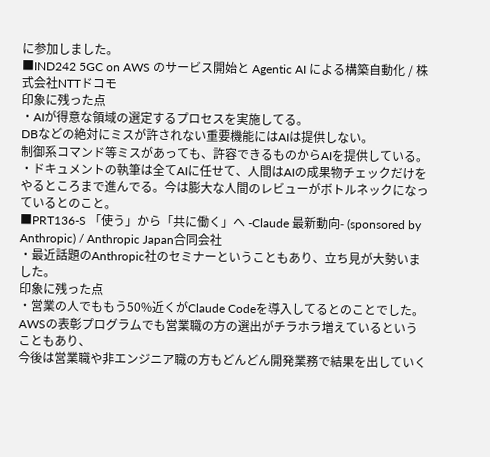に参加しました。
■IND242 5GC on AWS のサービス開始と Agentic AI による構築自動化 / 株式会社NTTドコモ
印象に残った点
・AIが得意な領域の選定するプロセスを実施してる。
DBなどの絶対にミスが許されない重要機能にはAIは提供しない。
制御系コマンド等ミスがあっても、許容できるものからAIを提供している。
・ドキュメントの執筆は全てAIに任せて、人間はAIの成果物チェックだけを
やるところまで進んでる。今は膨大な人間のレビューがボトルネックになっているとのこと。
■PRT136-S 「使う」から「共に働く」へ -Claude 最新動向- (sponsored by Anthropic) / Anthropic Japan合同会社
・最近話題のAnthropic社のセミナーということもあり、立ち見が大勢いました。
印象に残った点
・営業の人でももう50%近くがClaude Codeを導入してるとのことでした。
AWSの表彰プログラムでも営業職の方の選出がチラホラ増えているということもあり、
今後は営業職や非エンジニア職の方もどんどん開発業務で結果を出していく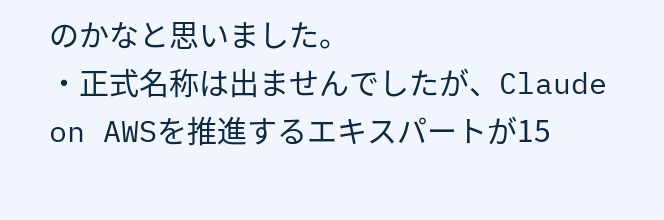のかなと思いました。
・正式名称は出ませんでしたが、Claude on AWSを推進するエキスパートが15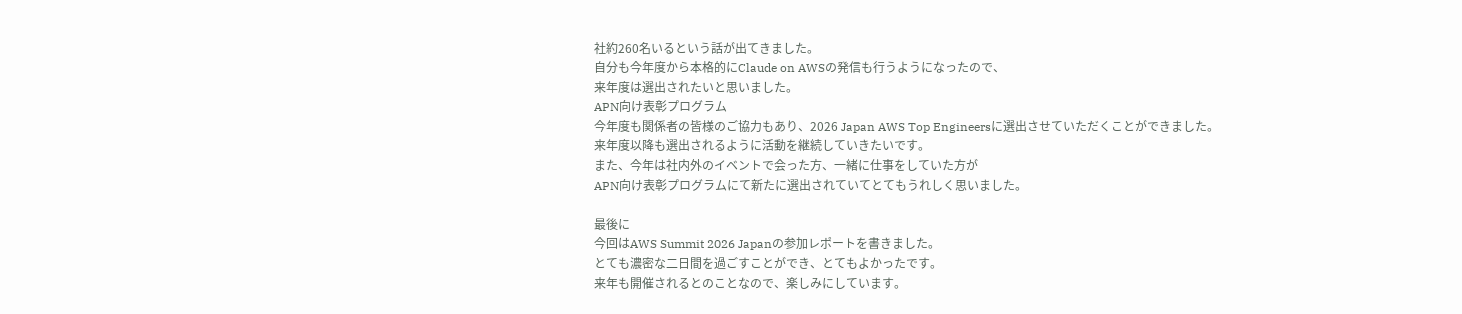社約260名いるという話が出てきました。
自分も今年度から本格的にClaude on AWSの発信も行うようになったので、
来年度は選出されたいと思いました。
APN向け表彰プログラム
今年度も関係者の皆様のご協力もあり、2026 Japan AWS Top Engineersに選出させていただくことができました。
来年度以降も選出されるように活動を継続していきたいです。
また、今年は社内外のイベントで会った方、一緒に仕事をしていた方が
APN向け表彰プログラムにて新たに選出されていてとてもうれしく思いました。

最後に
今回はAWS Summit 2026 Japanの参加レポートを書きました。
とても濃密な二日間を過ごすことができ、とてもよかったです。
来年も開催されるとのことなので、楽しみにしています。